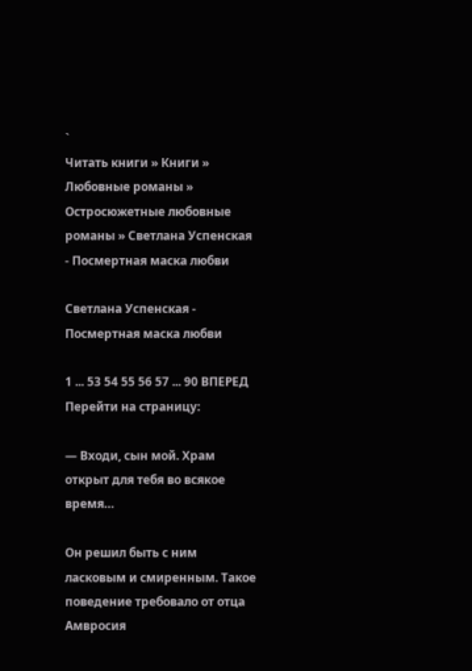`
Читать книги » Книги » Любовные романы » Остросюжетные любовные романы » Светлана Успенская - Посмертная маска любви

Светлана Успенская - Посмертная маска любви

1 ... 53 54 55 56 57 ... 90 ВПЕРЕД
Перейти на страницу:

— Входи, сын мой. Храм открыт для тебя во всякое время…

Он решил быть с ним ласковым и смиренным. Такое поведение требовало от отца Амвросия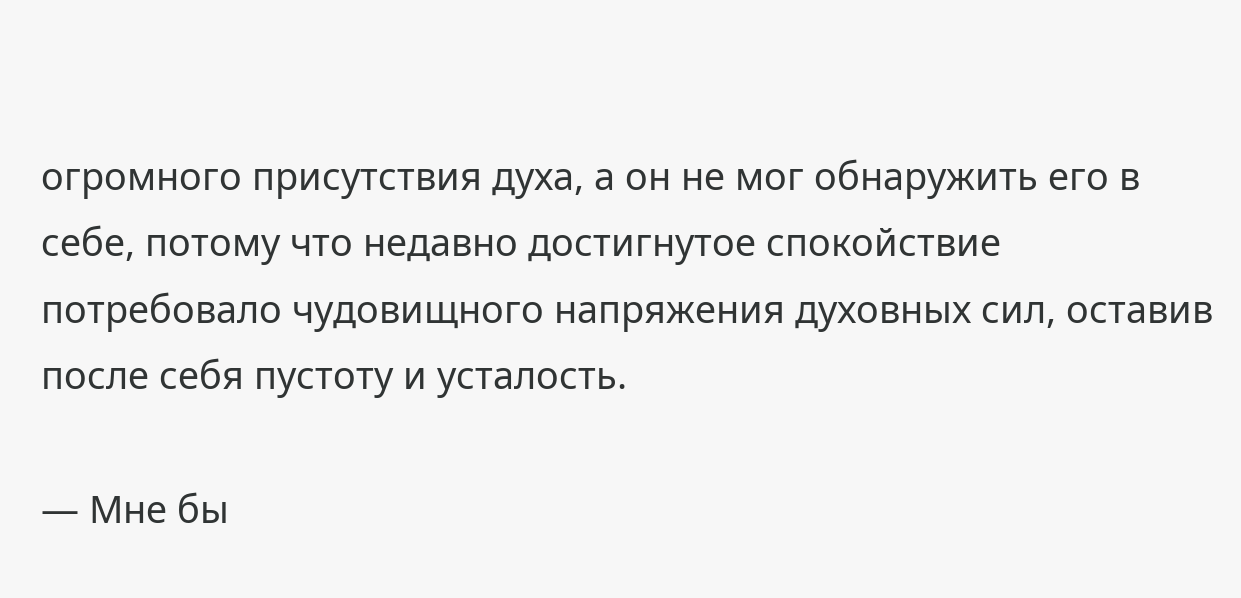огромного присутствия духа, а он не мог обнаружить его в себе, потому что недавно достигнутое спокойствие потребовало чудовищного напряжения духовных сил, оставив после себя пустоту и усталость.

— Мне бы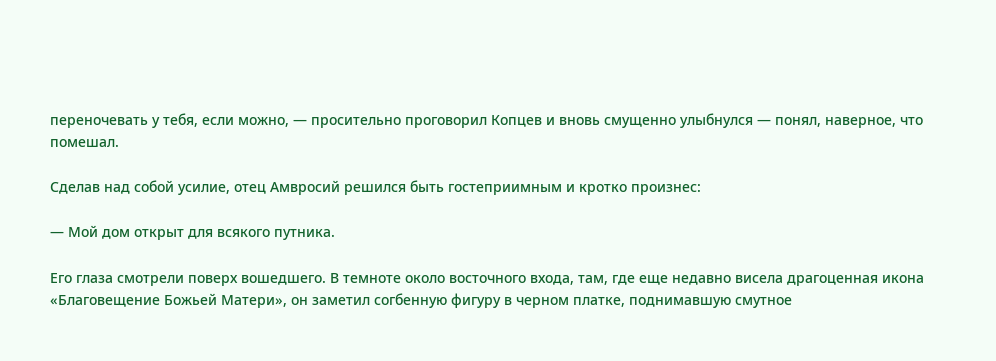переночевать у тебя, если можно, — просительно проговорил Копцев и вновь смущенно улыбнулся — понял, наверное, что помешал.

Сделав над собой усилие, отец Амвросий решился быть гостеприимным и кротко произнес:

— Мой дом открыт для всякого путника.

Его глаза смотрели поверх вошедшего. В темноте около восточного входа, там, где еще недавно висела драгоценная икона «Благовещение Божьей Матери», он заметил согбенную фигуру в черном платке, поднимавшую смутное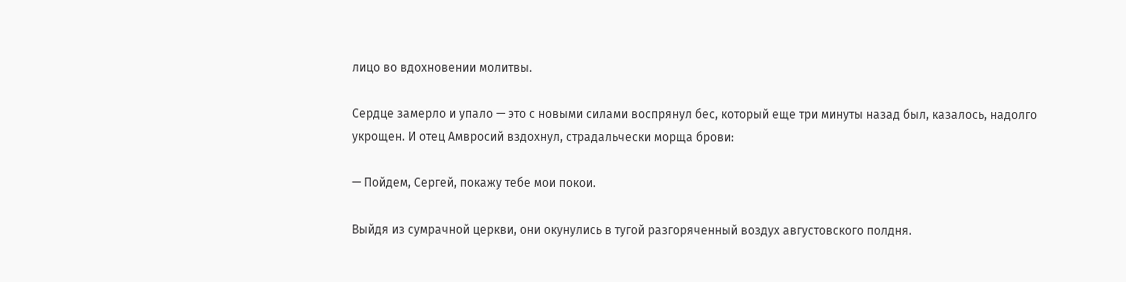лицо во вдохновении молитвы.

Сердце замерло и упало — это с новыми силами воспрянул бес, который еще три минуты назад был, казалось, надолго укрощен. И отец Амвросий вздохнул, страдальчески морща брови:

— Пойдем, Сергей, покажу тебе мои покои.

Выйдя из сумрачной церкви, они окунулись в тугой разгоряченный воздух августовского полдня.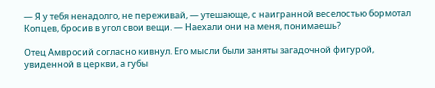— Я у тебя ненадолго, не переживай, — утешающе, с наигранной веселостью бормотал Копцев, бросив в угол свои вещи. — Наехали они на меня, понимаешь?

Отец Амвросий согласно кивнул. Его мысли были заняты загадочной фигурой, увиденной в церкви, а губы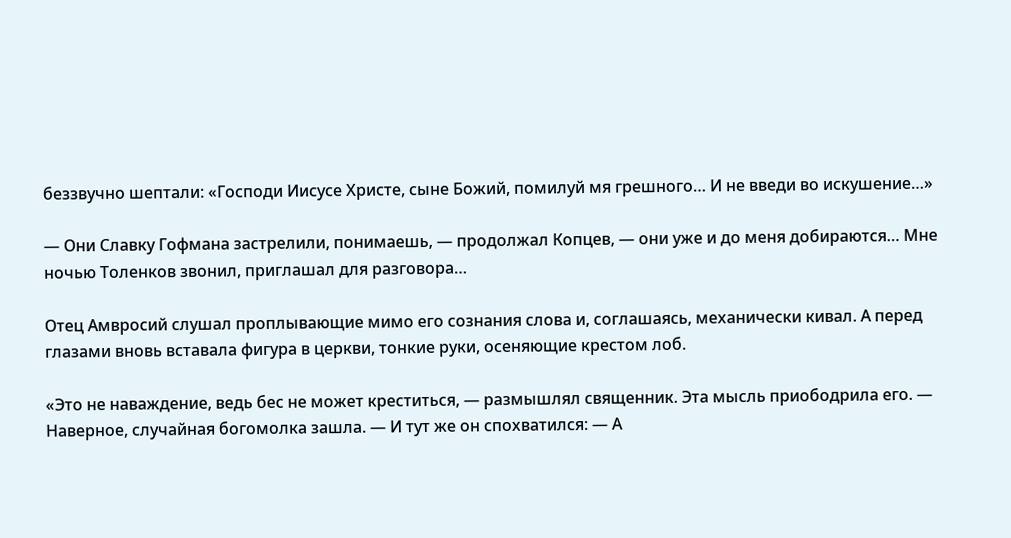беззвучно шептали: «Господи Иисусе Христе, сыне Божий, помилуй мя грешного… И не введи во искушение…»

— Они Славку Гофмана застрелили, понимаешь, — продолжал Копцев, — они уже и до меня добираются… Мне ночью Толенков звонил, приглашал для разговора…

Отец Амвросий слушал проплывающие мимо его сознания слова и, соглашаясь, механически кивал. А перед глазами вновь вставала фигура в церкви, тонкие руки, осеняющие крестом лоб.

«Это не наваждение, ведь бес не может креститься, — размышлял священник. Эта мысль приободрила его. — Наверное, случайная богомолка зашла. — И тут же он спохватился: — А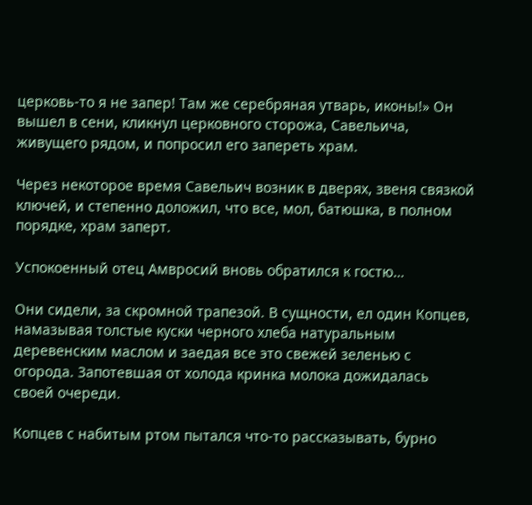церковь-то я не запер! Там же серебряная утварь, иконы!» Он вышел в сени, кликнул церковного сторожа, Савельича, живущего рядом, и попросил его запереть храм.

Через некоторое время Савельич возник в дверях, звеня связкой ключей, и степенно доложил, что все, мол, батюшка, в полном порядке, храм заперт.

Успокоенный отец Амвросий вновь обратился к гостю…

Они сидели, за скромной трапезой. В сущности, ел один Копцев, намазывая толстые куски черного хлеба натуральным деревенским маслом и заедая все это свежей зеленью с огорода. Запотевшая от холода кринка молока дожидалась своей очереди.

Копцев с набитым ртом пытался что-то рассказывать, бурно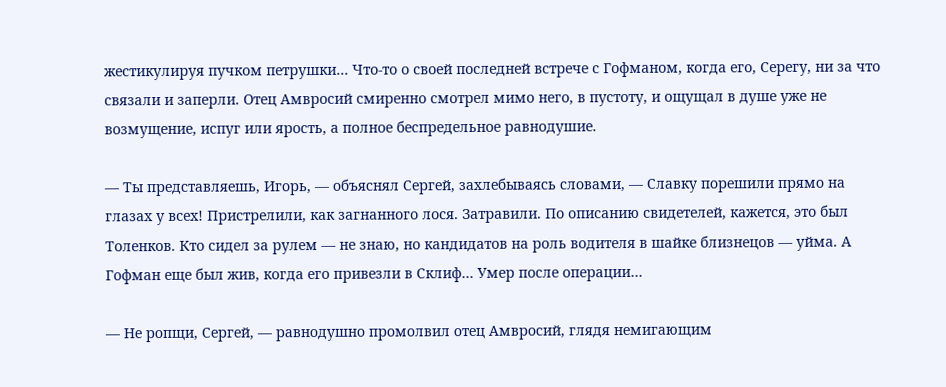жестикулируя пучком петрушки… Что-то о своей последней встрече с Гофманом, когда его, Серегу, ни за что связали и заперли. Отец Амвросий смиренно смотрел мимо него, в пустоту, и ощущал в душе уже не возмущение, испуг или ярость, а полное беспредельное равнодушие.

— Ты представляешь, Игорь, — объяснял Сергей, захлебываясь словами, — Славку порешили прямо на глазах у всех! Пристрелили, как загнанного лося. Затравили. По описанию свидетелей, кажется, это был Толенков. Кто сидел за рулем — не знаю, но кандидатов на роль водителя в шайке близнецов — уйма. А Гофман еще был жив, когда его привезли в Склиф… Умер после операции…

— Не ропщи, Сергей, — равнодушно промолвил отец Амвросий, глядя немигающим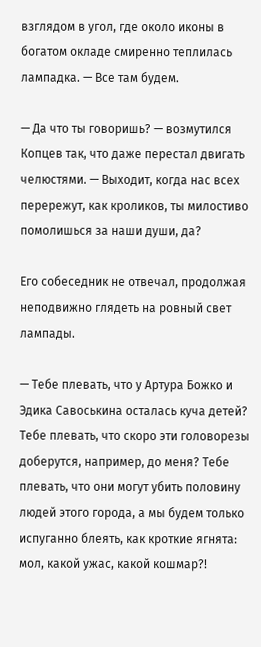взглядом в угол, где около иконы в богатом окладе смиренно теплилась лампадка. — Все там будем.

— Да что ты говоришь? — возмутился Копцев так, что даже перестал двигать челюстями. — Выходит, когда нас всех перережут, как кроликов, ты милостиво помолишься за наши души, да?

Его собеседник не отвечал, продолжая неподвижно глядеть на ровный свет лампады.

— Тебе плевать, что у Артура Божко и Эдика Савоськина осталась куча детей? Тебе плевать, что скоро эти головорезы доберутся, например, до меня? Тебе плевать, что они могут убить половину людей этого города, а мы будем только испуганно блеять, как кроткие ягнята: мол, какой ужас, какой кошмар?!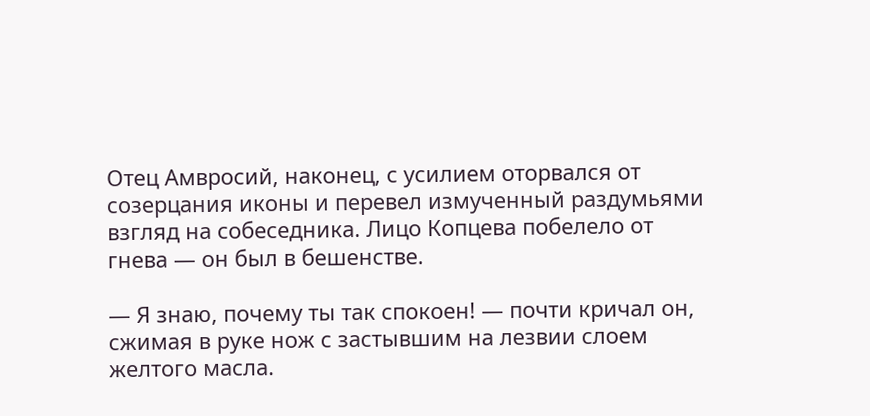Отец Амвросий, наконец, с усилием оторвался от созерцания иконы и перевел измученный раздумьями взгляд на собеседника. Лицо Копцева побелело от гнева — он был в бешенстве.

— Я знаю, почему ты так спокоен! — почти кричал он, сжимая в руке нож с застывшим на лезвии слоем желтого масла.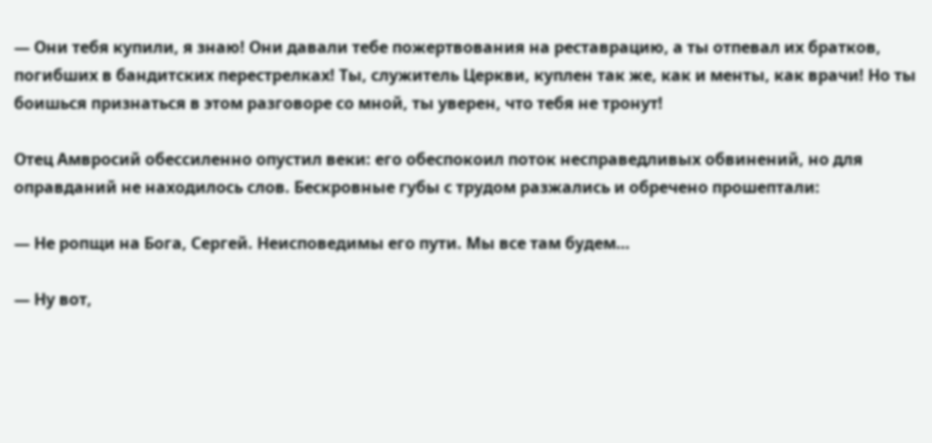— Они тебя купили, я знаю! Они давали тебе пожертвования на реставрацию, а ты отпевал их братков, погибших в бандитских перестрелках! Ты, служитель Церкви, куплен так же, как и менты, как врачи! Но ты боишься признаться в этом разговоре со мной, ты уверен, что тебя не тронут!

Отец Амвросий обессиленно опустил веки: его обеспокоил поток несправедливых обвинений, но для оправданий не находилось слов. Бескровные губы с трудом разжались и обречено прошептали:

— Не ропщи на Бога, Сергей. Неисповедимы его пути. Мы все там будем…

— Ну вот,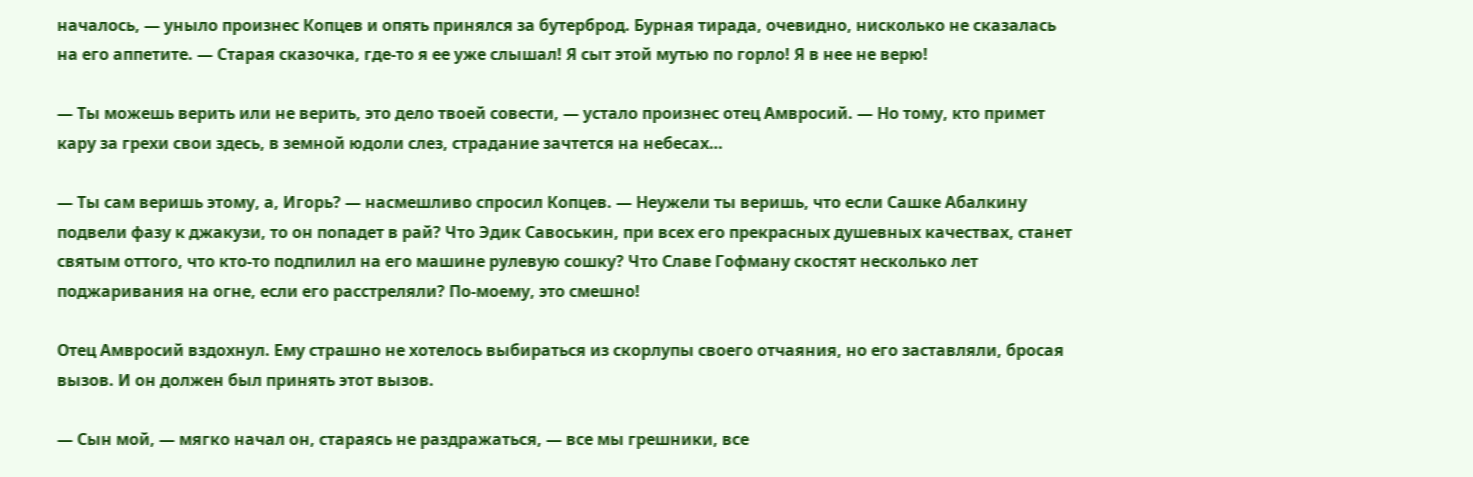началось, — уныло произнес Копцев и опять принялся за бутерброд. Бурная тирада, очевидно, нисколько не сказалась на его аппетите. — Старая сказочка, где-то я ее уже слышал! Я сыт этой мутью по горло! Я в нее не верю!

— Ты можешь верить или не верить, это дело твоей совести, — устало произнес отец Амвросий. — Но тому, кто примет кару за грехи свои здесь, в земной юдоли слез, страдание зачтется на небесах…

— Ты сам веришь этому, а, Игорь? — насмешливо спросил Копцев. — Неужели ты веришь, что если Сашке Абалкину подвели фазу к джакузи, то он попадет в рай? Что Эдик Савоськин, при всех его прекрасных душевных качествах, станет святым оттого, что кто-то подпилил на его машине рулевую сошку? Что Славе Гофману скостят несколько лет поджаривания на огне, если его расстреляли? По-моему, это смешно!

Отец Амвросий вздохнул. Ему страшно не хотелось выбираться из скорлупы своего отчаяния, но его заставляли, бросая вызов. И он должен был принять этот вызов.

— Сын мой, — мягко начал он, стараясь не раздражаться, — все мы грешники, все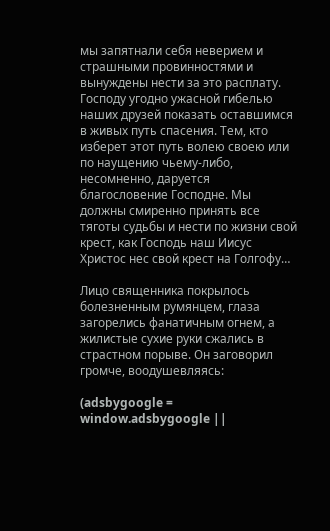мы запятнали себя неверием и страшными провинностями и вынуждены нести за это расплату. Господу угодно ужасной гибелью наших друзей показать оставшимся в живых путь спасения. Тем, кто изберет этот путь волею своею или по наущению чьему-либо, несомненно, даруется благословение Господне. Мы должны смиренно принять все тяготы судьбы и нести по жизни свой крест, как Господь наш Иисус Христос нес свой крест на Голгофу…

Лицо священника покрылось болезненным румянцем, глаза загорелись фанатичным огнем, а жилистые сухие руки сжались в страстном порыве. Он заговорил громче, воодушевляясь:

(adsbygoogle = window.adsbygoogle ||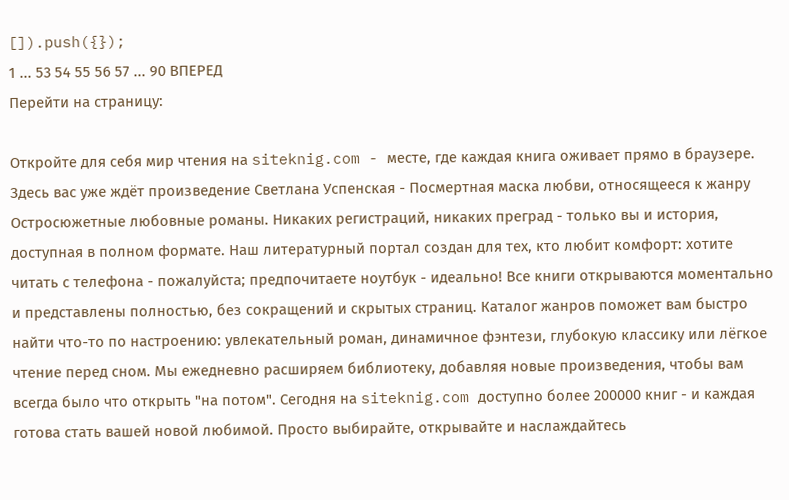[]).push({});
1 ... 53 54 55 56 57 ... 90 ВПЕРЕД
Перейти на страницу:

Откройте для себя мир чтения на siteknig.com - месте, где каждая книга оживает прямо в браузере. Здесь вас уже ждёт произведение Светлана Успенская - Посмертная маска любви, относящееся к жанру Остросюжетные любовные романы. Никаких регистраций, никаких преград - только вы и история, доступная в полном формате. Наш литературный портал создан для тех, кто любит комфорт: хотите читать с телефона - пожалуйста; предпочитаете ноутбук - идеально! Все книги открываются моментально и представлены полностью, без сокращений и скрытых страниц. Каталог жанров поможет вам быстро найти что-то по настроению: увлекательный роман, динамичное фэнтези, глубокую классику или лёгкое чтение перед сном. Мы ежедневно расширяем библиотеку, добавляя новые произведения, чтобы вам всегда было что открыть "на потом". Сегодня на siteknig.com доступно более 200000 книг - и каждая готова стать вашей новой любимой. Просто выбирайте, открывайте и наслаждайтесь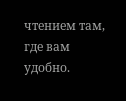чтением там, где вам удобно.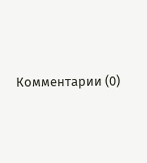Комментарии (0)